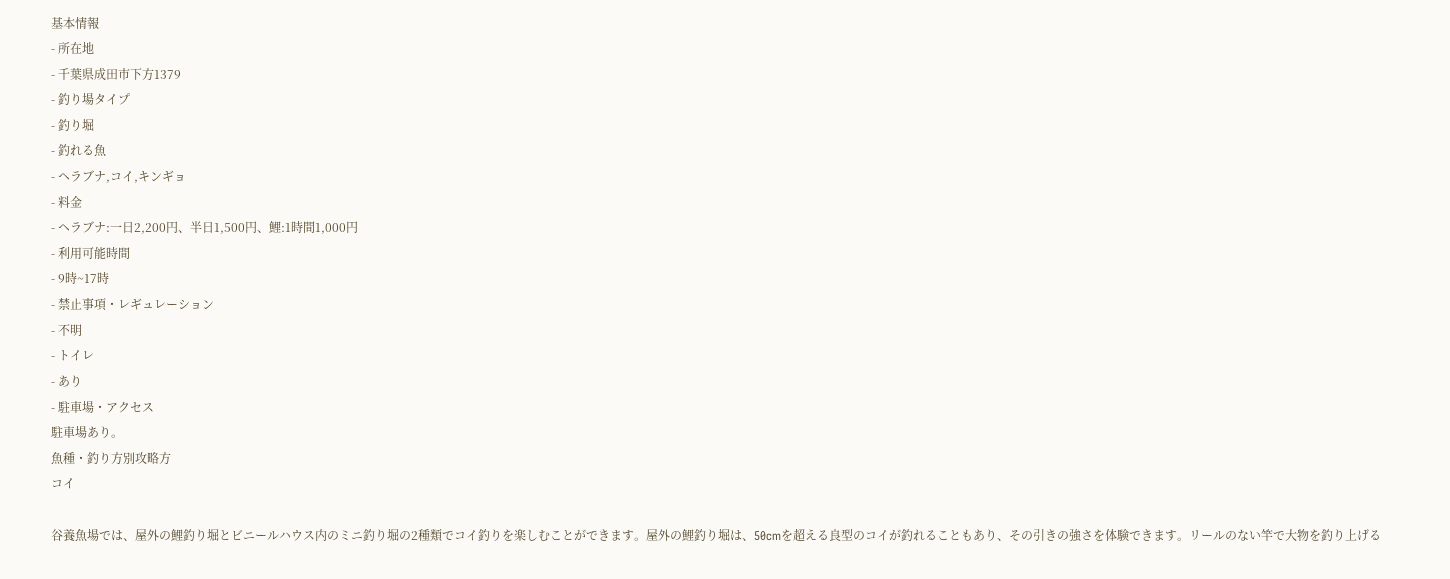基本情報
- 所在地
- 千葉県成田市下方1379
- 釣り場タイプ
- 釣り堀
- 釣れる魚
- ヘラブナ,コイ,キンギョ
- 料金
- ヘラブナ:一日2,200円、半日1,500円、鯉:1時間1,000円
- 利用可能時間
- 9時~17時
- 禁止事項・レギュレーション
- 不明
- トイレ
- あり
- 駐車場・アクセス
駐車場あり。
魚種・釣り方別攻略方
コイ

谷養魚場では、屋外の鯉釣り堀とビニールハウス内のミニ釣り堀の2種類でコイ釣りを楽しむことができます。屋外の鯉釣り堀は、50cmを超える良型のコイが釣れることもあり、その引きの強さを体験できます。リールのない竿で大物を釣り上げる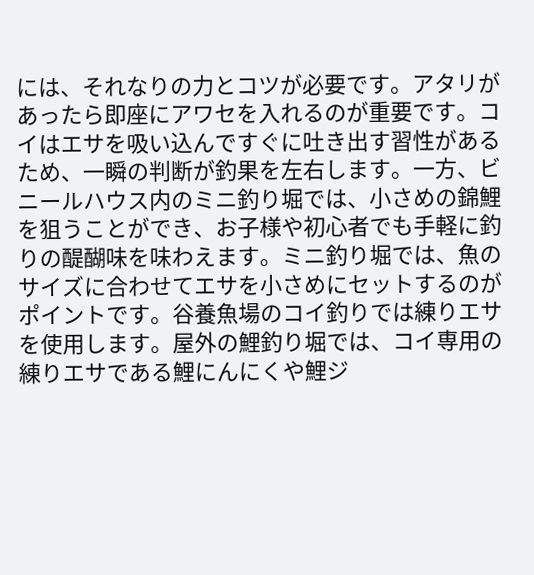には、それなりの力とコツが必要です。アタリがあったら即座にアワセを入れるのが重要です。コイはエサを吸い込んですぐに吐き出す習性があるため、一瞬の判断が釣果を左右します。一方、ビニールハウス内のミニ釣り堀では、小さめの錦鯉を狙うことができ、お子様や初心者でも手軽に釣りの醍醐味を味わえます。ミニ釣り堀では、魚のサイズに合わせてエサを小さめにセットするのがポイントです。谷養魚場のコイ釣りでは練りエサを使用します。屋外の鯉釣り堀では、コイ専用の練りエサである鯉にんにくや鯉ジ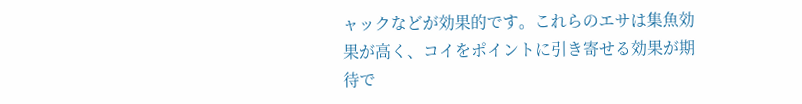ャックなどが効果的です。これらのエサは集魚効果が高く、コイをポイントに引き寄せる効果が期待で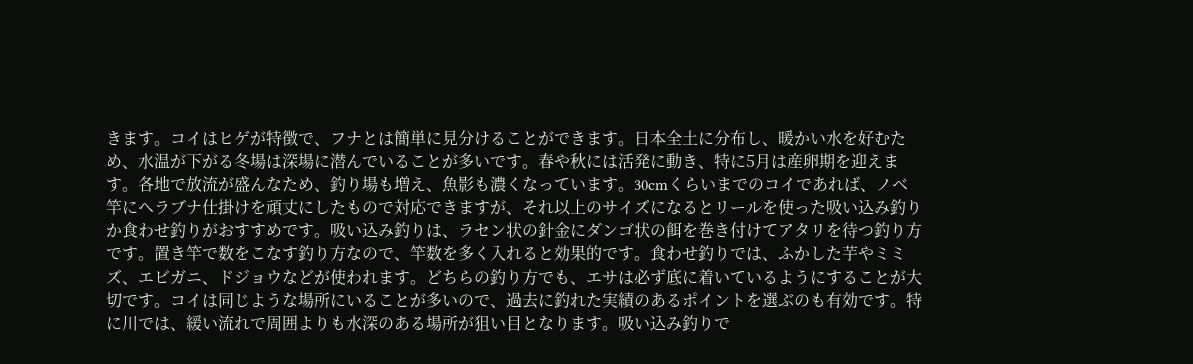きます。コイはヒゲが特徴で、フナとは簡単に見分けることができます。日本全土に分布し、暖かい水を好むため、水温が下がる冬場は深場に潜んでいることが多いです。春や秋には活発に動き、特に5月は産卵期を迎えます。各地で放流が盛んなため、釣り場も増え、魚影も濃くなっています。30cmくらいまでのコイであれば、ノベ竿にヘラブナ仕掛けを頑丈にしたもので対応できますが、それ以上のサイズになるとリールを使った吸い込み釣りか食わせ釣りがおすすめです。吸い込み釣りは、ラセン状の針金にダンゴ状の餌を巻き付けてアタリを待つ釣り方です。置き竿で数をこなす釣り方なので、竿数を多く入れると効果的です。食わせ釣りでは、ふかした芋やミミズ、エビガニ、ドジョウなどが使われます。どちらの釣り方でも、エサは必ず底に着いているようにすることが大切です。コイは同じような場所にいることが多いので、過去に釣れた実績のあるポイントを選ぶのも有効です。特に川では、緩い流れで周囲よりも水深のある場所が狙い目となります。吸い込み釣りで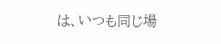は、いつも同じ場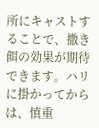所にキャストすることで、撒き餌の効果が期待できます。ハリに掛かってからは、慎重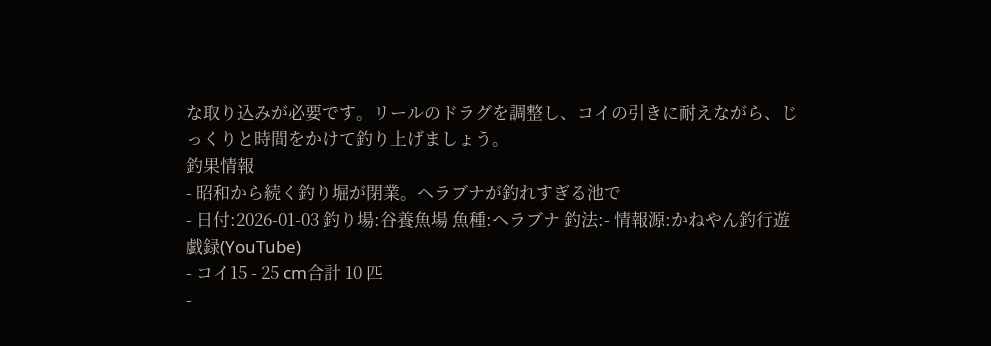な取り込みが必要です。リールのドラグを調整し、コイの引きに耐えながら、じっくりと時間をかけて釣り上げましょう。
釣果情報
- 昭和から続く釣り堀が閉業。ヘラブナが釣れすぎる池で
- 日付:2026-01-03 釣り場:谷養魚場 魚種:ヘラブナ 釣法:- 情報源:かねやん釣行遊戯録(YouTube)
- コイ15 - 25 cm合計 10 匹
-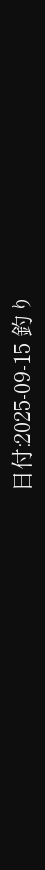日付:2025-09-15 釣り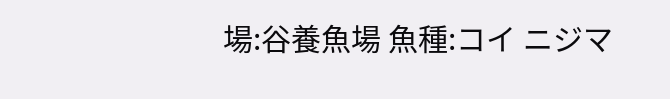場:谷養魚場 魚種:コイ ニジマ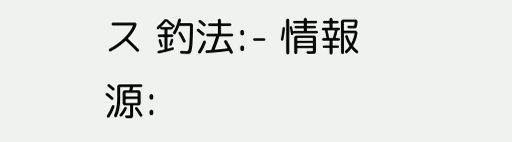ス 釣法:- 情報源: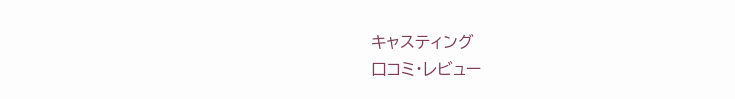キャスティング
口コミ・レビュー